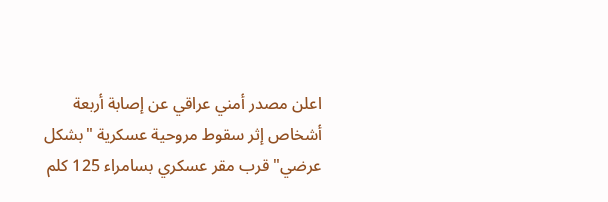اعلن مصدر أمني عراقي عن إصابة أربعة أشخاص إثر سقوط مروحية عسكرية "بشكل عرضي" قرب مقر عسكري بسامراء 125 كلم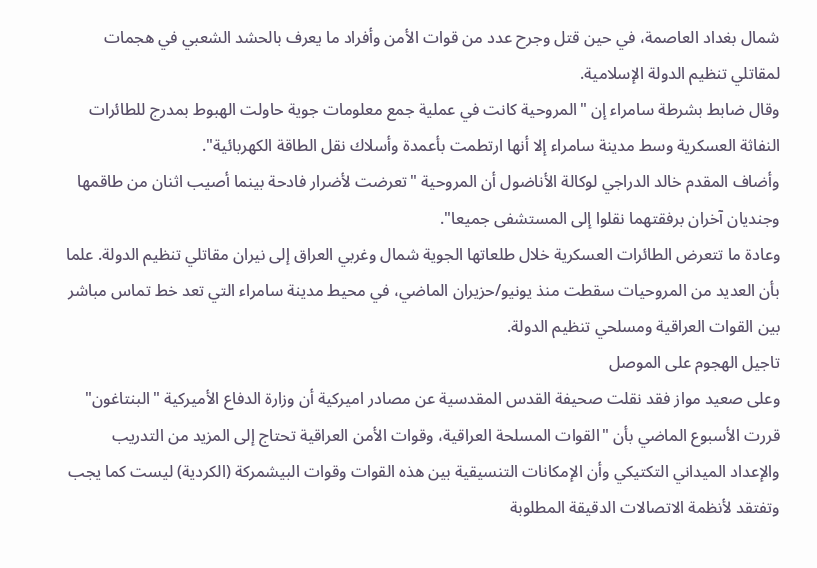شمال بغداد العاصمة، في حين قتل وجرح عدد من قوات الأمن وأفراد ما يعرف بالحشد الشعبي في هجمات لمقاتلي تنظيم الدولة الإسلامية.
وقال ضابط بشرطة سامراء إن "المروحية كانت في عملية جمع معلومات جوية حاولت الهبوط بمدرج للطائرات النفاثة العسكرية وسط مدينة سامراء إلا أنها ارتطمت بأعمدة وأسلاك نقل الطاقة الكهربائية".
وأضاف المقدم خالد الدراجي لوكالة الأناضول أن المروحية "تعرضت لأضرار فادحة بينما أصيب اثنان من طاقمها وجنديان آخران برفقتهما نقلوا إلى المستشفى جميعا".
وعادة ما تتعرض الطائرات العسكرية خلال طلعاتها الجوية شمال وغربي العراق إلى نيران مقاتلي تنظيم الدولة. علما بأن العديد من المروحيات سقطت منذ يونيو/حزيران الماضي، في محيط مدينة سامراء التي تعد خط تماس مباشر بين القوات العراقية ومسلحي تنظيم الدولة.
تاجيل الهجوم على الموصل
وعلى صعيد مواز فقد نقلت صحيفة القدس المقدسية عن مصادر اميركية أن وزارة الدفاع الأميركية "البنتاغون" قررت الأسبوع الماضي بأن "القوات المسلحة العراقية، وقوات الأمن العراقية تحتاج إلى المزيد من التدريب والإعداد الميداني التكتيكي وأن الإمكانات التنسيقية بين هذه القوات وقوات البيشمركة (الكردية) ليست كما يجب وتفتقد لأنظمة الاتصالات الدقيقة المطلوبة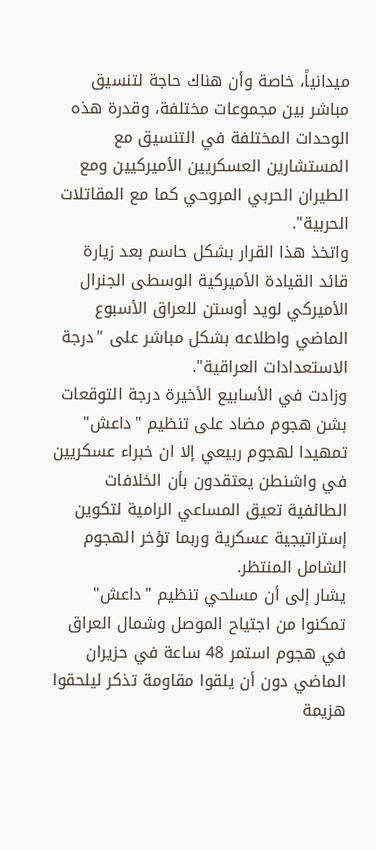ميدانياً، خاصة وأن هناك حاجة لتنسيق مباشر بين مجموعات مختلفة، وقدرة هذه الوحدات المختلفة في التنسيق مع المستشارين العسكريين الأميركيين ومع الطيران الحربي المروحي كما مع المقاتلات الحربية".
واتخذ هذا القرار بشكل حاسم بعد زيارة قائد القيادة الأميركية الوسطى الجنرال الأميركي لويد أوستن للعراق الأسبوع الماضي واطلاعه بشكل مباشر على "درجة الاستعدادات العراقية".
وزادت في الأسابيع الأخيرة درجة التوقعات بشن هجوم مضاد على تنظيم "داعش" تمهيدا لهجوم ربيعي إلا ان خبراء عسكريين في واشنطن يعتقدون بأن الخلافات الطائفية تعيق المساعي الرامية لتكوين إستراتيجية عسكرية وربما تؤخر الهجوم الشامل المنتظر.
يشار إلى أن مسلحي تنظيم "داعش" تمكنوا من اجتياح الموصل وشمال العراق في هجوم استمر 48 ساعة في حزيران الماضي دون أن يلقوا مقاومة تذكر ليلحقوا هزيمة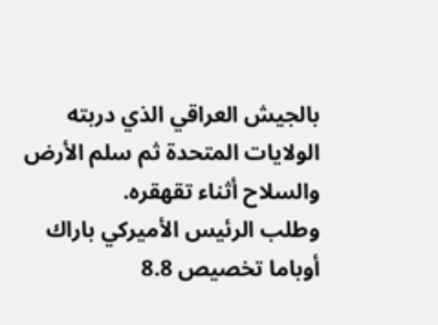بالجيش العراقي الذي دربته الولايات المتحدة ثم سلم الأرض والسلاح أثناء تقهقره.
وطلب الرئيس الأميركي باراك أوباما تخصيص 8.8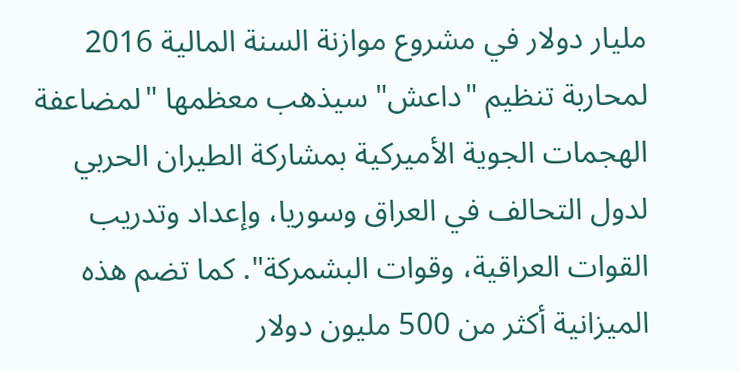مليار دولار في مشروع موازنة السنة المالية 2016 لمحاربة تنظيم "داعش" سيذهب معظمها "لمضاعفة الهجمات الجوية الأميركية بمشاركة الطيران الحربي لدول التحالف في العراق وسوريا، وإعداد وتدريب القوات العراقية، وقوات البشمركة". كما تضم هذه الميزانية أكثر من 500 مليون دولار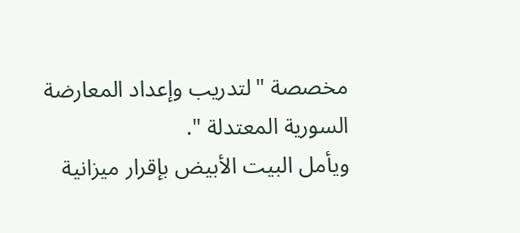مخصصة "لتدريب وإعداد المعارضة السورية المعتدلة ".
ويأمل البيت الأبيض بإقرار ميزانية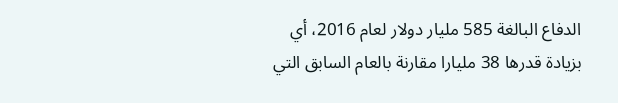الدفاع البالغة 585 مليار دولار لعام 2016، أي بزيادة قدرها 38 مليارا مقارنة بالعام السابق التي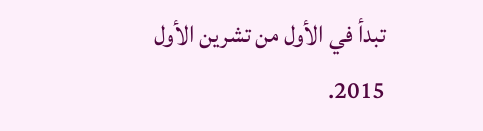تبدأ في الأول من تشرين الأول 2015.